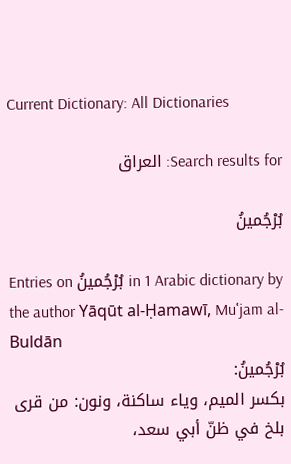Current Dictionary: All Dictionaries

Search results for: العراق

بُرْجُمينُ

Entries on بُرْجُمينُ in 1 Arabic dictionary by the author Yāqūt al-Ḥamawī, Muʿjam al-Buldān
بُرْجُمينُ:
بكسر الميم، وياء ساكنة، ونون: من قرى بلخ في ظنّ أبي سعد،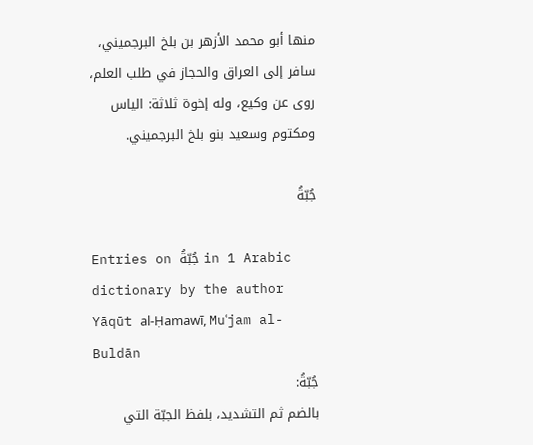منها أبو محمد الأزهر بن بلخ البرجميني، سافر إلى العراق والحجاز في طلب العلم، روى عن وكيع، وله إخوة ثلاثة: الياس ومكتوم وسعيد بنو بلخ البرجميني.

جُبّةُ

Entries on جُبّةُ in 1 Arabic dictionary by the author Yāqūt al-Ḥamawī, Muʿjam al-Buldān
جُبّةُ:
بالضم ثم التشديد، بلفظ الجبّة التي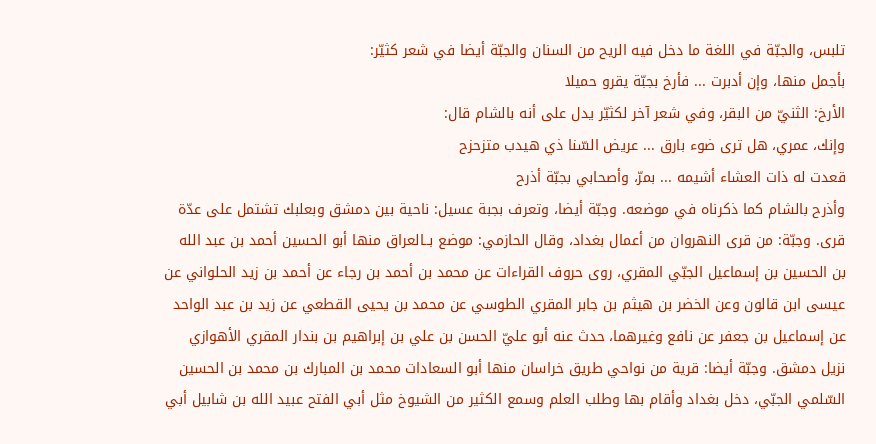تلبس، والجبّة في اللغة ما دخل فيه الريح من السنان والجبّة أيضا في شعر كثيّر:
بأجمل منها، وإن أدبرت ... فأرخ بجبّة يقرو حميلا
الأرخ: الثنيّ من البقر، وفي شعر آخر لكثيّر يدل على أنه بالشام قال:
وإنك، عمري، هل ترى ضوء بارق ... عريض السّنا ذي هيدب متزحزح
قعدت له ذات العشاء أشيمه ... بمرّ، وأصحابي بجبّة أذرح
وأذرح بالشام كما ذكرناه في موضعه. وجبّة أيضا، وتعرف بجبة عسيل: ناحية بين دمشق وبعلبك تشتمل على عدّة قرى. وجبّة: من قرى النهروان من أعمال بغداد، وقال الحازمي: موضع بــالعراق منها أبو الحسين أحمد بن عبد الله بن الحسين بن إسماعيل الجبّي المقري، روى حروف القراءات عن محمد بن أحمد بن رجاء عن أحمد بن زيد الحلواني عن عيسى ابن قالون وعن الخضر بن هيثم بن جابر المقري الطوسي عن محمد بن يحيى القطعي عن زيد بن عبد الواحد عن إسماعيل بن جعفر عن نافع وغيرهما، حدث عنه أبو عليّ الحسن بن علي بن إبراهيم بن بندار المقري الأهوازي نزيل دمشق. وجبّة أيضا: قرية من نواحي طريق خراسان منها أبو السعادات محمد بن المبارك بن محمد بن الحسين السّلمي الجبّي، دخل بغداد وأقام بها وطلب العلم وسمع الكثير من الشيوخ مثل أبي الفتح عبيد الله بن شابيل أبي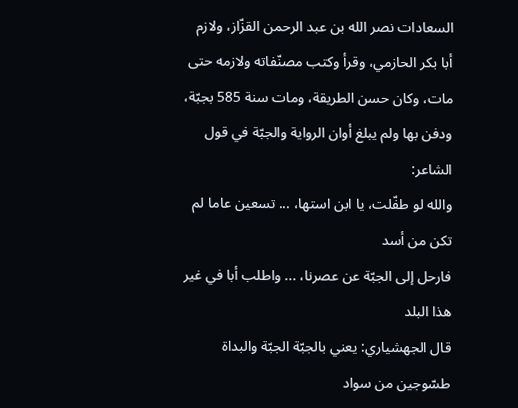السعادات نصر الله بن عبد الرحمن القزّاز، ولازم أبا بكر الحازمي، وقرأ وكتب مصنّفاته ولازمه حتى مات، وكان حسن الطريقة، ومات سنة 585 بجبّة، ودفن بها ولم يبلغ أوان الرواية والجبّة في قول الشاعر:
والله لو طفّلت، يا ابن استها، ... تسعين عاما لم تكن من أسد
فارحل إلى الجبّة عن عصرنا، ... واطلب أبا في غير هذا البلد
قال الجهشياري: يعني بالجبّة الجبّة والبداة طسّوجين من سواد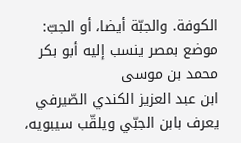الكوفة. والجبّة أيضا، أو الجبّ:
موضع بمصر ينسب إليه أبو بكر محمد بن موسى
ابن عبد العزيز الكندي الصّيرفي يعرف بابن الجبّي ويلقّب سيبويه،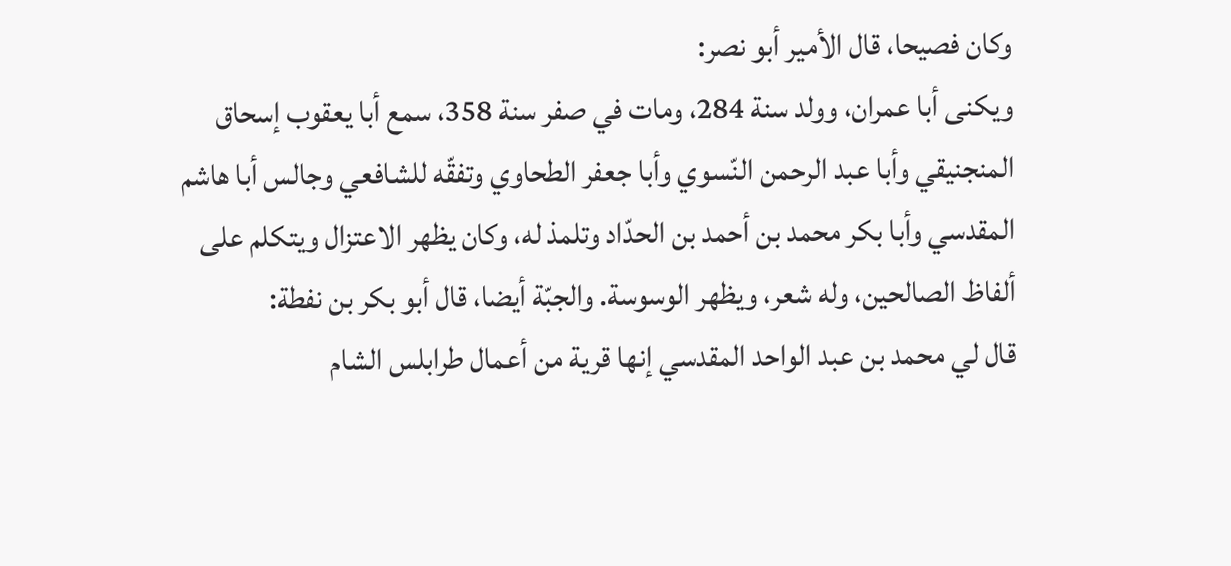وكان فصيحا، قال الأمير أبو نصر:
ويكنى أبا عمران، وولد سنة 284، ومات في صفر سنة 358، سمع أبا يعقوب إسحاق المنجنيقي وأبا عبد الرحمن النّسوي وأبا جعفر الطحاوي وتفقّه للشافعي وجالس أبا هاشم المقدسي وأبا بكر محمد بن أحمد بن الحدّاد وتلمذ له، وكان يظهر الاعتزال ويتكلم على ألفاظ الصالحين، وله شعر، ويظهر الوسوسة. والجبّة أيضا، قال أبو بكر بن نفطة:
قال لي محمد بن عبد الواحد المقدسي إنها قرية من أعمال طرابلس الشام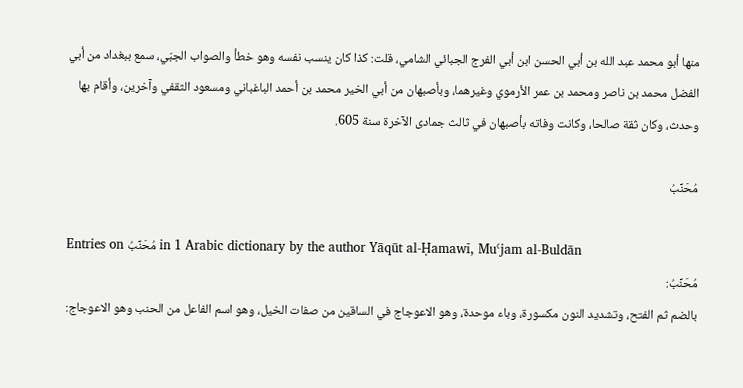منها أبو محمد عبد الله بن أبي الحسن ابن أبي الفرج الجبائي الشامي، قلت: كذا كان ينسب نفسه وهو خطأ والصواب الجبّي، سمع ببغداد من أبي الفضل محمد بن ناصر ومحمد بن عمر الأرموي وغيرهما، وبأصبهان من أبي الخير محمد بن أحمد الباغباني ومسعود الثقفي وآخرين، وأقام بها وحدث، وكان ثقة صالحا، وكانت وفاته بأصبهان في ثالث جمادى الآخرة سنة 605.

مُحَنِّبُ

Entries on مُحَنِّبُ in 1 Arabic dictionary by the author Yāqūt al-Ḥamawī, Muʿjam al-Buldān
مُحَنِّبُ:
بالضم ثم الفتح، وتشديد النون مكسورة، وباء موحدة، وهو الاعوجاج في الساقين من صفات الخيل، وهو اسم الفاعل من الحنب وهو الاعوجاج: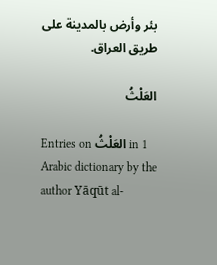بئر وأرض بالمدينة على طريق العراق.

العَلْثُ

Entries on العَلْثُ in 1 Arabic dictionary by the author Yāqūt al-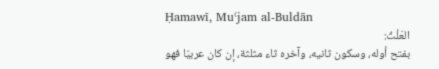Ḥamawī, Muʿjam al-Buldān
العَلْثُ:
بفتح أوله، وسكون ثانيه، وآخره ثاء مثلثة، إن كان عربيّا فهو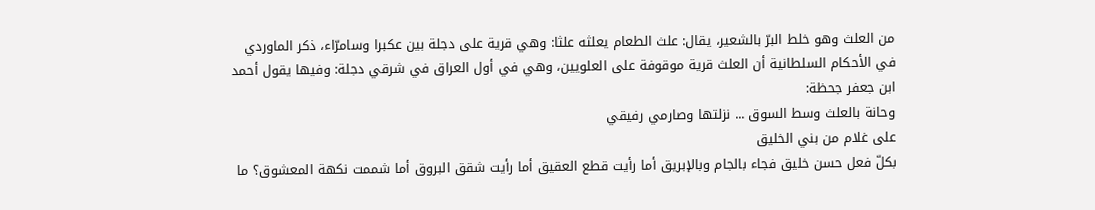من العلث وهو خلط البرّ بالشعير، يقال: علث الطعام يعلثه علثا: وهي قرية على دجلة بين عكبرا وسامرّاء، ذكر الماوردي في الأحكام السلطانية أن العلث قرية موقوفة على العلويين، وهي في أول العراق في شرقي دجلة: وفيها يقول أحمد ابن جعفر جحظة:
وحانة بالعلث وسط السوق ... نزلتها وصارمي رفيقي
على غلام من بني الخليق
بكلّ فعل حسن خليق فجاء بالجام وبالإبريق أما رأيت قطع العقيق أما رأيت شقق البروق أما شممت نكهة المعشوق؟ ما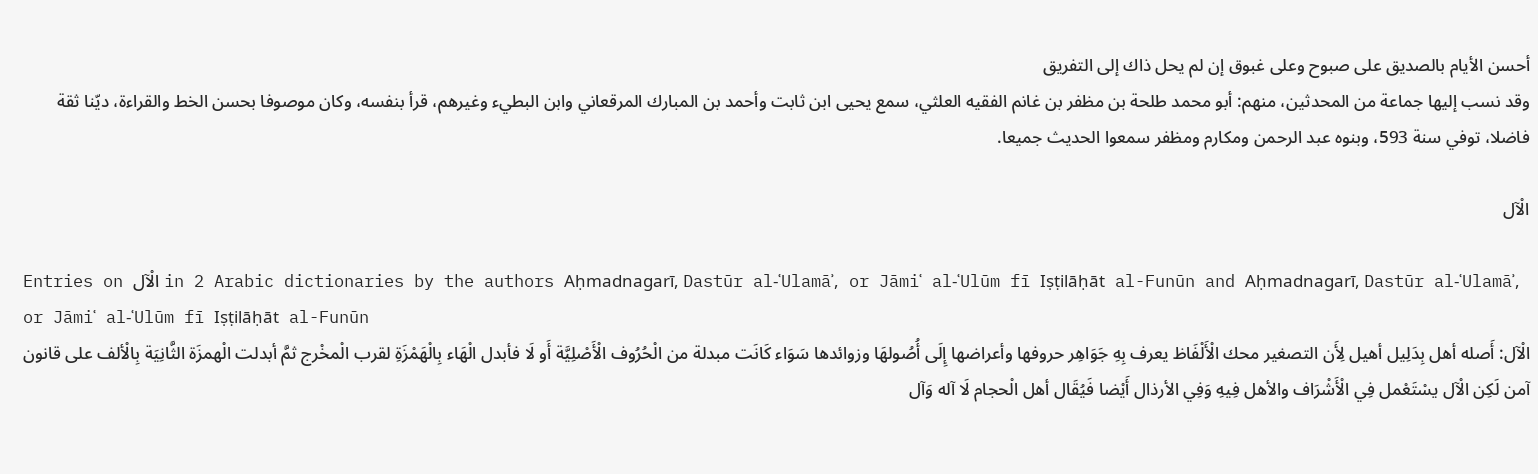أحسن الأيام بالصديق على صبوح وعلى غبوق إن لم يحل ذاك إلى التفريق
وقد نسب إليها جماعة من المحدثين، منهم: أبو محمد طلحة بن مظفر بن غانم الفقيه العلثي، سمع يحيى ابن ثابت وأحمد بن المبارك المرقعاني وابن البطيء وغيرهم، قرأ بنفسه، وكان موصوفا بحسن الخط والقراءة، ديّنا ثقة فاضلا، توفي سنة 593، وبنوه عبد الرحمن ومكارم ومظفر سمعوا الحديث جميعا.

الْآل

Entries on الْآل in 2 Arabic dictionaries by the authors Aḥmadnagarī, Dastūr al-ʿUlamāʾ, or Jāmiʿ al-ʿUlūm fī Iṣṭilāḥāt al-Funūn and Aḥmadnagarī, Dastūr al-ʿUlamāʾ, or Jāmiʿ al-ʿUlūm fī Iṣṭilāḥāt al-Funūn
الْآل: أَصله أهل بِدَلِيل أهيل لِأَن التصغير محك الْأَلْفَاظ يعرف بِهِ جَوَاهِر حروفها وأعراضها إِلَى أُصُولهَا وزوائدها سَوَاء كَانَت مبدلة من الْحُرُوف الْأَصْلِيَّة أَو لَا فأبدل الْهَاء بِالْهَمْزَةِ لقرب الْمخْرج ثمَّ أبدلت الْهمزَة الثَّانِيَة بِالْألف على قانون آمن لَكِن الْآل يسْتَعْمل فِي الْأَشْرَاف والأهل فِيهِ وَفِي الأرذال أَيْضا فَيُقَال أهل الْحجام لَا آله وَآل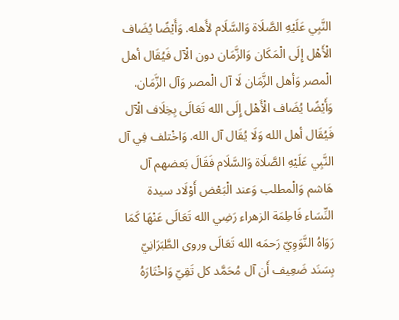النَّبِي عَلَيْهِ الصَّلَاة وَالسَّلَام لأَهله. وَأَيْضًا يُضَاف الْأَهْل إِلَى الْمَكَان وَالزَّمَان دون الْآل فَيُقَال أهل الْمصر وَأهل الزَّمَان لَا آل الْمصر وَآل الزَّمَان. وَأَيْضًا يُضَاف الْأَهْل إِلَى الله تَعَالَى بِخِلَاف الْآل فَيُقَال أهل الله وَلَا يُقَال آل الله. وَاخْتلف فِي آل النَّبِي عَلَيْهِ الصَّلَاة وَالسَّلَام فَقَالَ بَعضهم آل هَاشم وَالْمطلب وَعند الْبَعْض أَوْلَاد سيدة النِّسَاء فَاطِمَة الزهراء رَضِي الله تَعَالَى عَنْهَا كَمَا رَوَاهُ النَّوَوِيّ رَحمَه الله تَعَالَى وروى الطَّبَرَانِيّ بِسَنَد ضَعِيف أَن آل مُحَمَّد كل تَقِيّ وَاخْتَارَهُ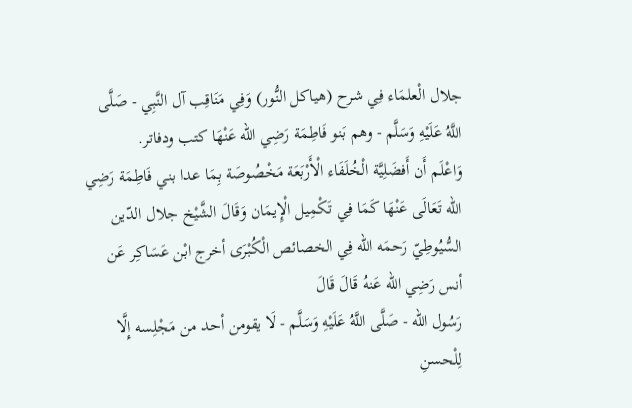جلال الْعلمَاء فِي شرح (هياكل النُّور) وَفِي مَنَاقِب آل النَّبِي - صَلَّى اللَّهُ عَلَيْهِ وَسَلَّم - وهم بَنو فَاطِمَة رَضِي الله عَنْهَا كتب ودفاتر.
وَاعْلَم أَن أَفضَلِيَّة الْخُلَفَاء الْأَرْبَعَة مَخْصُوصَة بِمَا عدا بني فَاطِمَة رَضِي الله تَعَالَى عَنْهَا كَمَا فِي تَكْمِيل الْإِيمَان وَقَالَ الشَّيْخ جلال الدّين السُّيُوطِيّ رَحمَه الله فِي الخصائص الْكُبْرَى أخرج ابْن عَسَاكِر عَن أنس رَضِي الله عَنهُ قَالَ قَالَ
رَسُول الله - صَلَّى اللَّهُ عَلَيْهِ وَسَلَّم - لَا يقومن أحد من مَجْلِسه إِلَّا لِلْحسنِ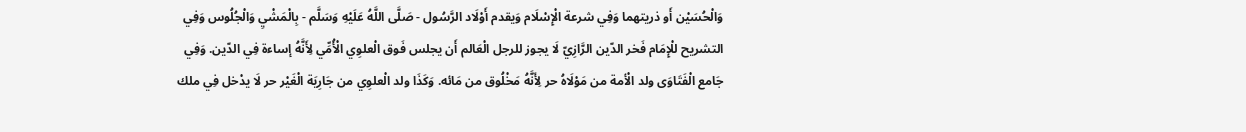وَالْحُسَيْن أَو ذريتهما وَفِي شرعة الْإِسْلَام وَيقدم أَوْلَاد الرَّسُول - صَلَّى اللَّهُ عَلَيْهِ وَسَلَّم - بِالْمَشْيِ وَالْجُلُوس وَفِي التشريح للْإِمَام فَخر الدّين الرَّازِيّ لَا يجوز للرجل الْعَالم أَن يجلس فَوق الْعلوِي الْأُمِّي لِأَنَّهُ إساءة فِي الدّين. وَفِي جَامع الْفَتَاوَى ولد الْأمة من مَوْلَاهُ حر لِأَنَّهُ مَخْلُوق من مَائه. وَكَذَا ولد الْعلوِي من جَارِيَة الْغَيْر حر لَا يدْخل فِي ملك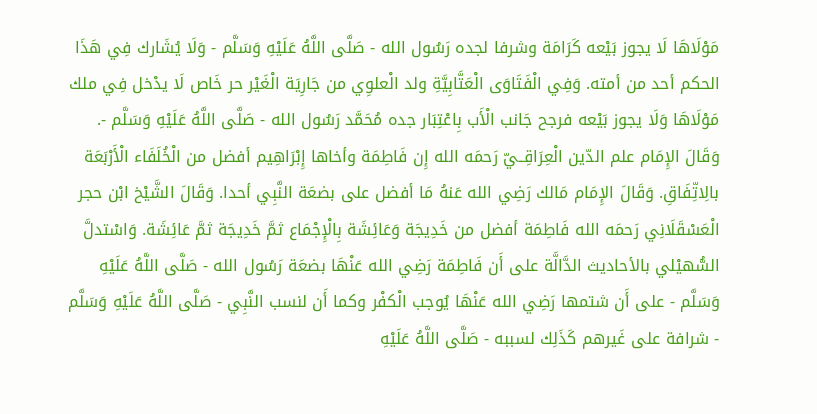مَوْلَاهَا لَا يجوز بَيْعه كَرَامَة وشرفا لجده رَسُول الله - صَلَّى اللَّهُ عَلَيْهِ وَسَلَّم - وَلَا يُشَارك فِي هَذَا الحكم أحد من أمته. وَفِي الْفَتَاوَى الْعَتَّابِيَّةِ ولد الْعلوِي من جَارِيَة الْغَيْر حر خَاص لَا يدْخل فِي ملك مَوْلَاهَا وَلَا يجوز بَيْعه فرجح جَانب الْأَب بِاعْتِبَار جده مُحَمَّد رَسُول الله - صَلَّى اللَّهُ عَلَيْهِ وَسَلَّم -. وَقَالَ الإِمَام علم الدّين الْعِرَاقِــيّ رَحمَه الله إِن فَاطِمَة وأخاها إِبْرَاهِيم أفضل من الْخُلَفَاء الْأَرْبَعَة بالِاتِّفَاقِ. وَقَالَ الإِمَام مَالك رَضِي الله عَنهُ مَا أفضل على بضعَة النَّبِي أحدا. وَقَالَ الشَّيْخ ابْن حجر الْعَسْقَلَانِي رَحمَه الله فَاطِمَة أفضل من خَدِيجَة وَعَائِشَة بِالْإِجْمَاع ثمَّ خَدِيجَة ثمَّ عَائِشَة. وَاسْتدلَّ السُّهيْلي بالأحاديث الدَّالَّة على أَن فَاطِمَة رَضِي الله عَنْهَا بضعَة رَسُول الله - صَلَّى اللَّهُ عَلَيْهِ وَسَلَّم - على أَن شتمها رَضِي الله عَنْهَا يُوجب الْكفْر وكما أَن لنسب النَّبِي - صَلَّى اللَّهُ عَلَيْهِ وَسَلَّم - شرافة على غَيرهم كَذَلِك لسببه - صَلَّى اللَّهُ عَلَيْهِ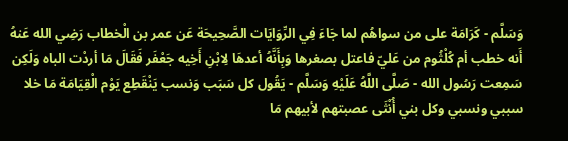وَسَلَّم - كَرَامَة على من سواهُم لما جَاءَ فِي الرِّوَايَات الصَّحِيحَة عَن عمر بن الْخطاب رَضِي الله عَنهُ أَنه خطب أم كُلْثُوم من عَليّ فاعتل بصغرها وَبِأَنَّهُ أعدهَا لِابْنِ أَخِيه جَعْفَر فَقَالَ مَا أردْت الباه وَلَكِن سَمِعت رَسُول الله - صَلَّى اللَّهُ عَلَيْهِ وَسَلَّم - يَقُول كل سَبَب وَنسب يَنْقَطِع يَوْم الْقِيَامَة مَا خلا سببي ونسبي وكل بني أُنْثَى عصبتهم لأبيهم مَا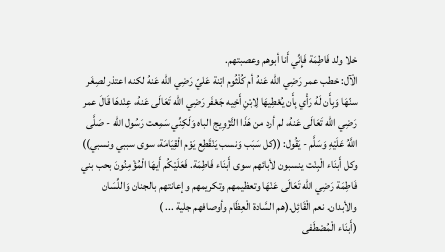خلا ولد فَاطِمَة فَإِنِّي أَنا أبوهم وعصبتهم.
الْآل: خطب عمر رَضِي الله عَنهُ أم كُلْثُوم ابْنة عَليّ رَضِي الله عَنهُ لكنه اعتذر لصِغَر سنّهَا وَبِأَن لَهُ رَأْي بِأَن يُعْطِيهَا لِابْنِ أَخِيه جَعْفَر رَضِي الله تَعَالَى عَنهُ، عِنْدهَا قَالَ عمر رَضِي الله تَعَالَى عَنهُ، لم أرد من هَذَا التَّزْوِيج الباه وَلَكِنِّي سَمِعت رَسُول الله - صَلَّى اللَّهُ عَلَيْهِ وَسَلَّم - يَقُول: ((كل سَبَب وَنسب يَنْقَطِع يَوْم الْقِيَامَة، سوى سببي ونسبي)) وكل أَبنَاء الْبِنْت ينسبون لأبائهم سوى أَبنَاء فَاطِمَة. فَعَلَيْكُم أَيهَا الْمُؤْمِنُونَ بحب بني فَاطِمَة رَضِي الله تَعَالَى عَنْهَا وتعظيمهم وتكريمهم وإعانتهم بالجنان وَاللِّسَان والأبدان. نعم الْقَائِل.(هم السَّادة الْعِظَام وأوصافهم جلية ... )
(أَبنَاء الْمُصْطَفى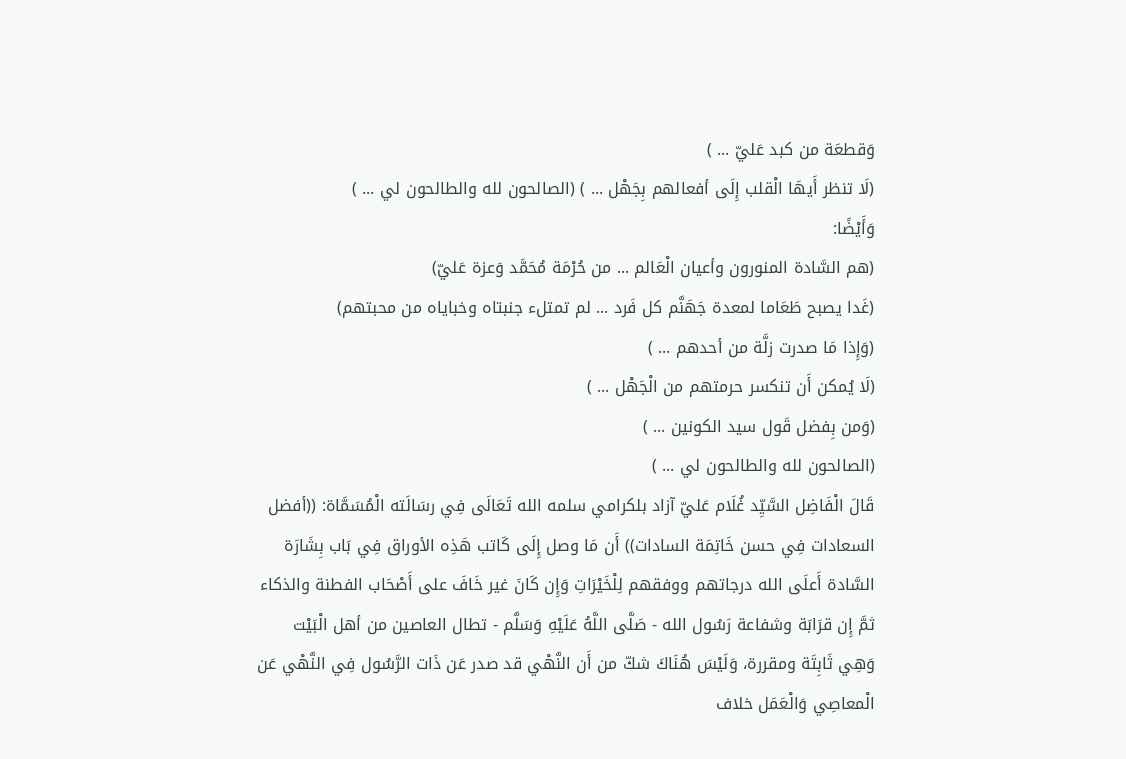وَقطعَة من كبد عَليّ ... )
(لَا تنظر أَيهَا الْقلب إِلَى أفعالهم بِجَهْل ... ) (الصالحون لله والطالحون لي ... )
وَأَيْضًا:
(هم السَّادة المنورون وأعيان الْعَالم ... من حُرْمَة مُحَمَّد وَعزة عَليّ)
(غَدا يصبح طَعَاما لمعدة جَهَنَّم كل فَرد ... لم تمتلء جنبتاه وخباياه من محبتهم)
(وَإِذا مَا صدرت زلَّة من أحدهم ... )
(لَا يُمكن أَن تنكسر حرمتهم من الْجَهْل ... )
(وَمن بِفضل قَول سيد الكونين ... )
(الصالحون لله والطالحون لي ... )
قَالَ الْفَاضِل السَّيِّد غُلَام عَليّ آزاد بلكرامي سلمه الله تَعَالَى فِي رسَالَته الْمُسَمَّاة: ((أفضل السعادات فِي حسن خَاتِمَة السادات)) أَن مَا وصل إِلَى كَاتب هَذِه الأوراق فِي بَاب بِشَارَة السَّادة أَعلَى الله درجاتهم ووفقهم لِلْخَيْرَاتِ وَإِن كَانَ غير خَافَ على أَصْحَاب الفطنة والذكاء ثمَّ إِن قرَابَة وشفاعة رَسُول الله - صَلَّى اللَّهُ عَلَيْهِ وَسَلَّم - تطال العاصين من أهل الْبَيْت وَهِي ثَابِتَة ومقررة، وَلَيْسَ هُنَاكَ شكّ من أَن النَّهْي قد صدر عَن ذَات الرَّسُول فِي النَّهْي عَن الْمعاصِي وَالْعَمَل خلاف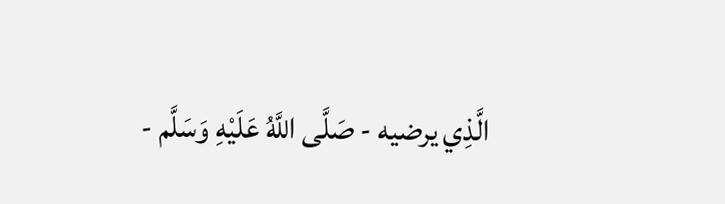الَّذِي يرضيه - صَلَّى اللَّهُ عَلَيْهِ وَسَلَّم -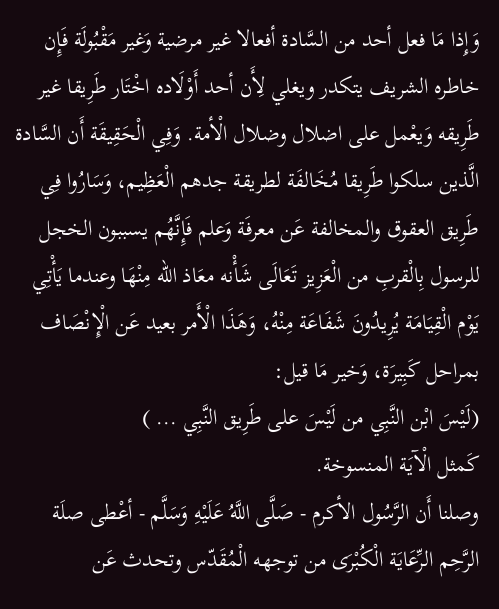وَإِذا مَا فعل أحد من السَّادة أفعالا غير مرضية وَغير مَقْبُولَة فَإِن خاطره الشريف يتكدر ويغلي لِأَن أحد أَوْلَاده اخْتَار طَرِيقا غير طَرِيقه وَيعْمل على اضلال وضلال الْأمة. وَفِي الْحَقِيقَة أَن السَّادة الَّذين سلكوا طَرِيقا مُخَالفَة لطريقة جدهم الْعَظِيم، وَسَارُوا فِي طَرِيق العقوق والمخالفة عَن معرفَة وَعلم فَإِنَّهُم يسببون الخجل للرسول بِالْقربِ من الْعَزِيز تَعَالَى شَأْنه معَاذ الله مِنْهَا وعندما يَأْتِي يَوْم الْقِيَامَة يُرِيدُونَ شَفَاعَة مِنْهُ، وَهَذَا الْأَمر بعيد عَن الْإِنْصَاف بمراحل كَبِيرَة، وَخير مَا قيل:
(لَيْسَ ابْن النَّبِي من لَيْسَ على طَرِيق النَّبِي ... )
كَمثل الْآيَة المنسوخة.
وصلنا أَن الرَّسُول الأكرم - صَلَّى اللَّهُ عَلَيْهِ وَسَلَّم - أعْطى صلَة الرَّحِم الرِّعَايَة الْكُبْرَى من توجهه الْمُقَدّس وتحدث عَن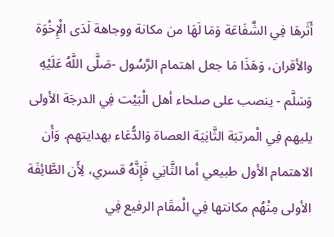أَثَرهَا فِي الشَّفَاعَة وَمَا لَهَا من مكانة ووجاهة لَدَى الْإِخْوَة والأقران، وَهَذَا مَا جعل اهتمام الرَّسُول -صَلَّى اللَّهُ عَلَيْهِ وَسَلَّم - ينصب على صلحاء أهل الْبَيْت فِي الدرجَة الأولى يليهم فِي الْمرتبَة الثَّانِيَة العصاة وَالدُّعَاء بهدايتهم. وَأَن الاهتمام الأول طبيعي أما الثَّانِي فَإِنَّهُ قسري، لِأَن الطَّائِفَة الأولى مِنْهُم مكانتها فِي الْمقَام الرفيع فِي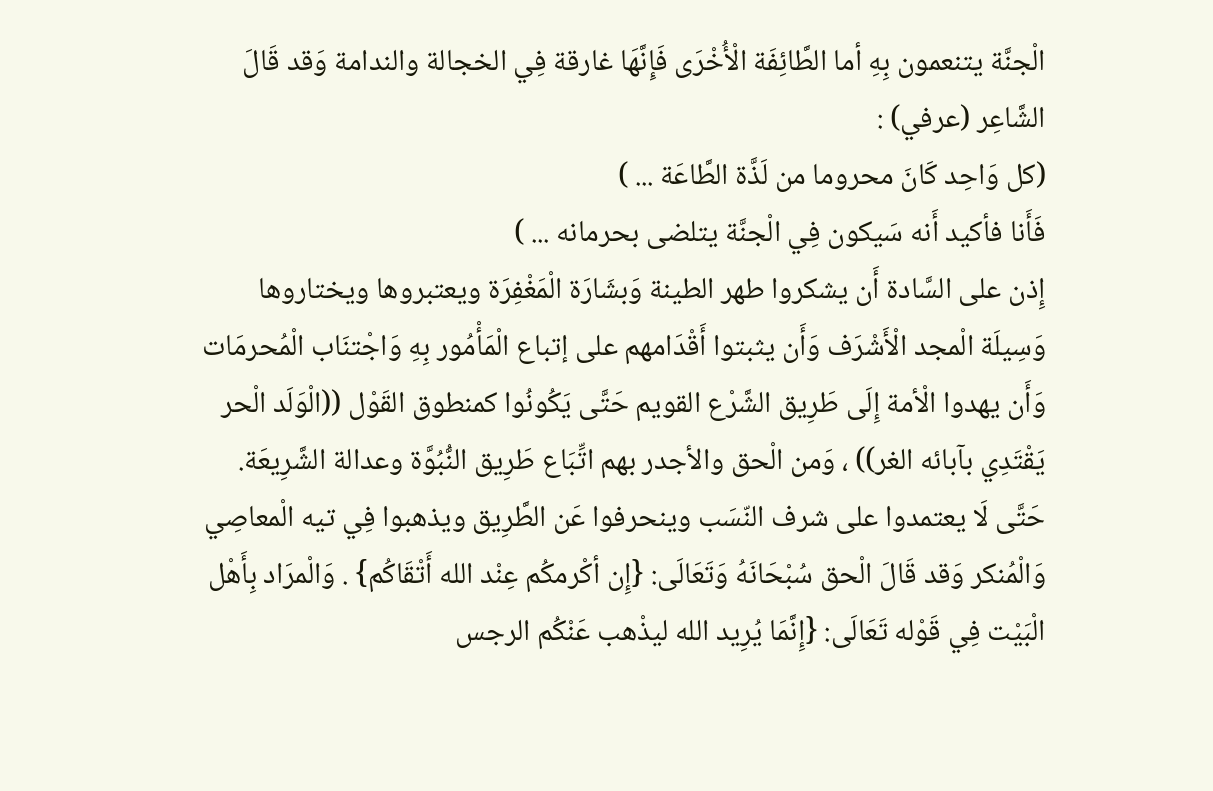الْجنَّة يتنعمون بِهِ أما الطَّائِفَة الْأُخْرَى فَإِنَّهَا غارقة فِي الخجالة والندامة وَقد قَالَ الشَّاعِر (عرفي) :
(كل وَاحِد كَانَ محروما من لَذَّة الطَّاعَة ... )
فَأَنا فأكيد أَنه سَيكون فِي الْجنَّة يتلضى بحرمانه ... )
إِذن على السَّادة أَن يشكروا طهر الطينة وَبشَارَة الْمَغْفِرَة ويعتبروها ويختاروها وَسِيلَة الْمجد الْأَشْرَف وَأَن يثبتوا أَقْدَامهم على إتباع الْمَأْمُور بِهِ وَاجْتنَاب الْمُحرمَات وَأَن يهدوا الْأمة إِلَى طَرِيق الشَّرْع القويم حَتَّى يَكُونُوا كمنطوق القَوْل ((الْوَلَد الْحر يَقْتَدِي بآبائه الغر)) ، وَمن الْحق والأجدر بهم اتِّبَاع طَرِيق النُّبُوَّة وعدالة الشَّرِيعَة. حَتَّى لَا يعتمدوا على شرف النّسَب وينحرفوا عَن الطَّرِيق ويذهبوا فِي تيه الْمعاصِي وَالْمُنكر وَقد قَالَ الْحق سُبْحَانَهُ وَتَعَالَى: {إِن أكْرمكُم عِنْد الله أَتْقَاكُم} . وَالْمرَاد بِأَهْل الْبَيْت فِي قَوْله تَعَالَى: {إِنَّمَا يُرِيد الله ليذْهب عَنْكُم الرجس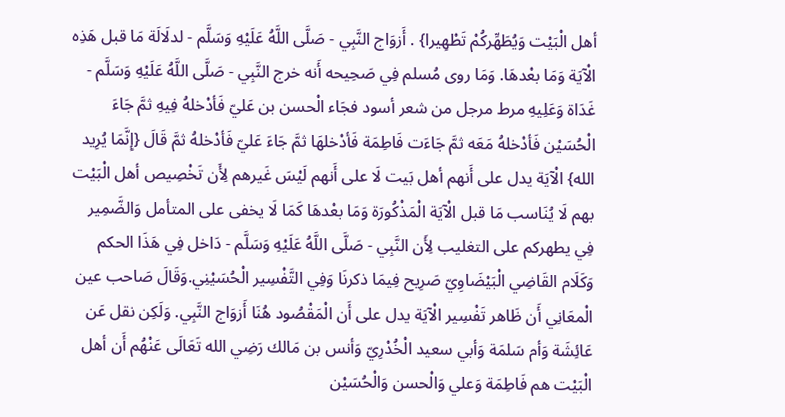أهل الْبَيْت وَيُطَهِّركُمْ تَطْهِيرا} . أَزوَاج النَّبِي - صَلَّى اللَّهُ عَلَيْهِ وَسَلَّم - لدلَالَة مَا قبل هَذِه الْآيَة وَمَا بعْدهَا. وَمَا روى مُسلم فِي صَحِيحه أَنه خرج النَّبِي - صَلَّى اللَّهُ عَلَيْهِ وَسَلَّم - غَدَاة وَعَلِيهِ مرط مرجل من شعر أسود فجَاء الْحسن بن عَليّ فَأدْخلهُ فِيهِ ثمَّ جَاءَ الْحُسَيْن فَأدْخلهُ مَعَه ثمَّ جَاءَت فَاطِمَة فَأدْخلهَا ثمَّ جَاءَ عَليّ فَأدْخلهُ ثمَّ قَالَ {إِنَّمَا يُرِيد الله} الْآيَة يدل على أَنهم أهل بَيت لَا على أَنهم لَيْسَ غَيرهم لِأَن تَخْصِيص أهل الْبَيْت بهم لَا يُنَاسب مَا قبل الْآيَة الْمَذْكُورَة وَمَا بعْدهَا كَمَا لَا يخفى على المتأمل وَالضَّمِير فِي يطهركم على التغليب لِأَن النَّبِي - صَلَّى اللَّهُ عَلَيْهِ وَسَلَّم - دَاخل فِي هَذَا الحكم وَكَلَام القَاضِي الْبَيْضَاوِيّ صَرِيح فِيمَا ذكرنَا وَفِي التَّفْسِير الْحُسَيْنِي.وَقَالَ صَاحب عين الْمعَانِي أَن ظَاهر تَفْسِير الْآيَة يدل على أَن الْمَقْصُود هُنَا أَزوَاج النَّبِي. وَلَكِن نقل عَن عَائِشَة وَأم سَلمَة وَأبي سعيد الْخُدْرِيّ وَأنس بن مَالك رَضِي الله تَعَالَى عَنْهُم أَن أهل الْبَيْت هم فَاطِمَة وَعلي وَالْحسن وَالْحُسَيْن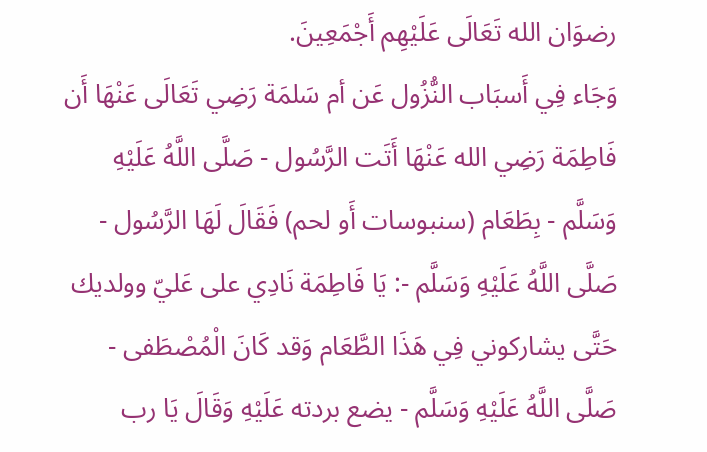رضوَان الله تَعَالَى عَلَيْهِم أَجْمَعِينَ.
وَجَاء فِي أَسبَاب النُّزُول عَن أم سَلمَة رَضِي تَعَالَى عَنْهَا أَن فَاطِمَة رَضِي الله عَنْهَا أَتَت الرَّسُول - صَلَّى اللَّهُ عَلَيْهِ وَسَلَّم - بِطَعَام (سنبوسات أَو لحم) فَقَالَ لَهَا الرَّسُول - صَلَّى اللَّهُ عَلَيْهِ وَسَلَّم -: يَا فَاطِمَة نَادِي على عَليّ وولديك حَتَّى يشاركوني فِي هَذَا الطَّعَام وَقد كَانَ الْمُصْطَفى - صَلَّى اللَّهُ عَلَيْهِ وَسَلَّم - يضع بردته عَلَيْهِ وَقَالَ يَا رب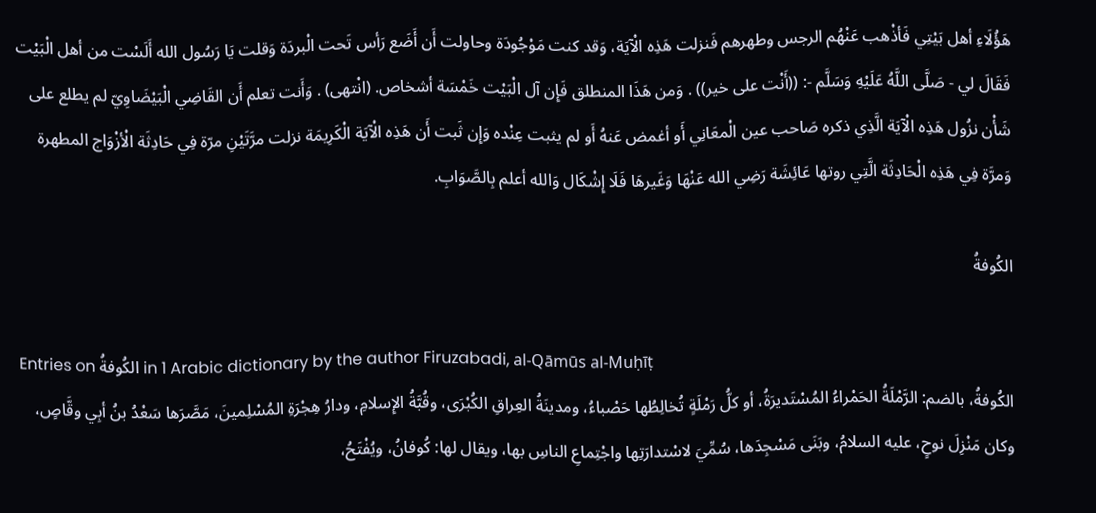هَؤُلَاءِ أهل بَيْتِي فَأذْهب عَنْهُم الرجس وطهرهم فَنزلت هَذِه الْآيَة، وَقد كنت مَوْجُودَة وحاولت أَن أَضَع رَأس تَحت الْبردَة وَقلت يَا رَسُول الله أَلَسْت من أهل الْبَيْت فَقَالَ لي - صَلَّى اللَّهُ عَلَيْهِ وَسَلَّم -: ((أَنْت على خير)) . وَمن هَذَا المنطلق فَإِن آل الْبَيْت خَمْسَة أشخاص. (انْتهى) . وَأَنت تعلم أَن القَاضِي الْبَيْضَاوِيّ لم يطلع على شَأْن نزُول هَذِه الْآيَة الَّذِي ذكره صَاحب عين الْمعَانِي أَو أغمض عَنهُ أَو لم يثبت عِنْده وَإِن ثَبت أَن هَذِه الْآيَة الْكَرِيمَة نزلت مرَّتَيْنِ مرّة فِي حَادِثَة الْأزْوَاج المطهرة وَمرَّة فِي هَذِه الْحَادِثَة الَّتِي روتها عَائِشَة رَضِي الله عَنْهَا وَغَيرهَا فَلَا إِشْكَال وَالله أعلم بِالصَّوَابِ.

الكُوفةُ

Entries on الكُوفةُ in 1 Arabic dictionary by the author Firuzabadi, al-Qāmūs al-Muḥīṭ
الكُوفةُ، بالضم: الرَّمْلَةُ الحَمْراءُ المُسْتَديرَةُ، أو كلُّ رَمْلَةٍ تُخالِطُها حَصْباءُ، ومدينَةُ العِراقِ الكُبْرَى، وقُبَّةُ الإِسلامِ، ودارُ هِجْرَةِ المُسْلِمينَ، مَصَّرَها سَعْدُ بنُ أبِي وقَّاصٍ، وكان مَنْزِلَ نوحٍ، عليه السلامُ، وبَنَى مَسْجِدَها، سُمِّيَ لاسْتدارَتِها واجْتِماعِ الناسِ بها، ويقال لها: كُوفانُ، ويُفْتَحُ،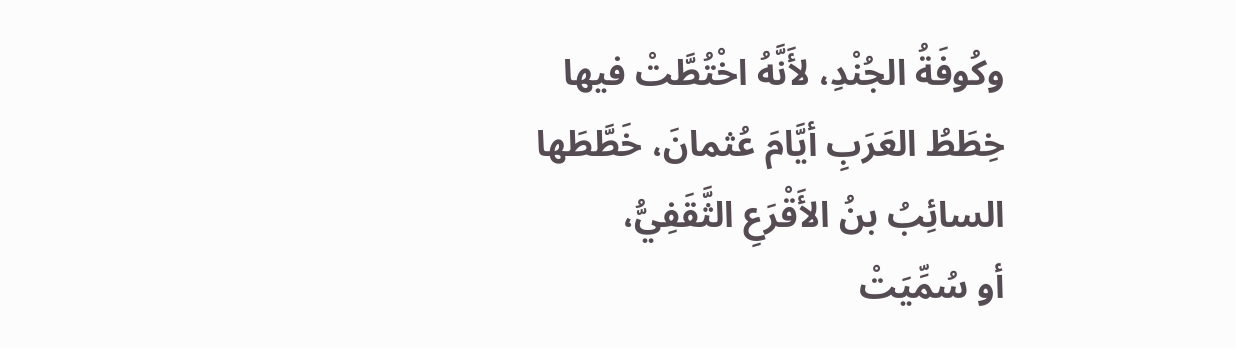وكُوفَةُ الجُنْدِ، لأَنَّهُ اخْتُطَّتْ فيها خِطَطُ العَرَبِ أيَّامَ عُثمانَ، خَطَّطَها السائِبُ بنُ الأَقْرَعِ الثَّقَفِيُّ،
أو سُمِّيَتْ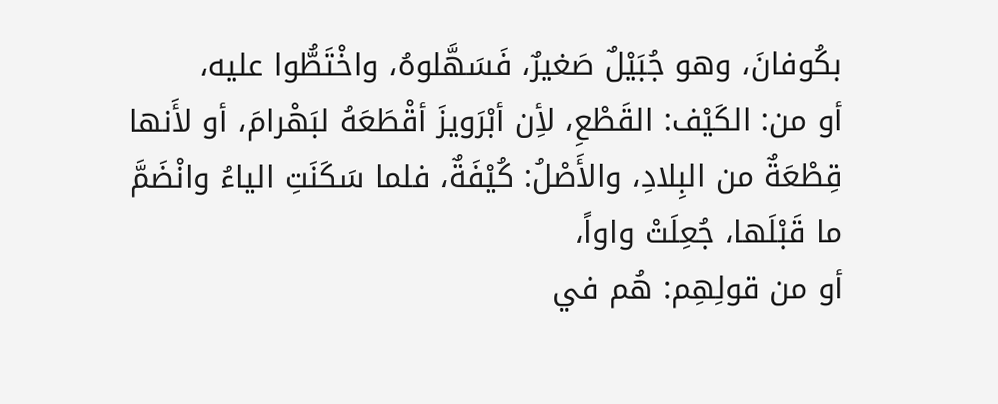بكُوفانَ، وهو جُبَيْلٌ صَغيرٌ، فَسَهَّلوهُ، واخْتَطُّوا عليه،
أو من: الكَيْف: القَطْعِ، لأِن أبْرَويزَ أقْطَعَهُ لبَهْرامَ، أو لأَنها قِطْعَةٌ من البِلادِ، والأَصْلُ: كُيْفَةٌ، فلما سَكَنَتِ الياءُ وانْضَمَّ ما قَبْلَها، جُعِلَتْ واواً،
أو من قولِهِم: هُم في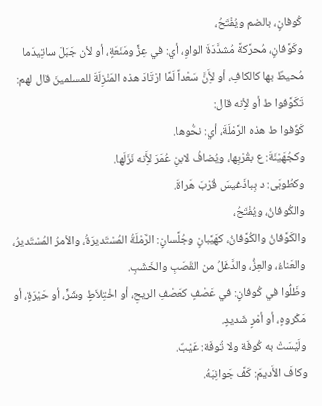كُوفانٍ، بالضم ويُفْتَحُ،
وكَوَّفانٍ، مُحرَّكةً مُشدَّدَةَ الواوِ، أي: في عِزٍّ ومَنَعَةٍ، أو لأن جَبَلَ ساتِيدَما مُحيطٌ بها كالكافِ، أو لأَِنَّ سَعْداً لَمَّا ارْتَادَ هذه المَنْزِلَةَ للمسلمينَ قال لهم: تَكَوَّفوا ط أو لأِنه قال:
كَوِّفوا ط هذه الرَّمْلَةَ، أي: نحُّوها.
وكجُهَيْنَةَ: ع بقُرْبِها، ويُضافُ لابنِ عُمَرَ لأَِنه نَزَلَها.
وكطُوبَى: د بِباذَغيسَ قُرْبَ هَراةَ.
والكُوفانُ، ويُفْتَحُ،
والكَوَّفانُ والكُوَّفانُ، كهَيَّبانٍ وجُلَّسانٍ: الرَّمْلَةُ المُسْتَديرَةُ، والأمرُ المُسْتَديرُ، والعَناءُ، والعِزُّ، والدَّغَلُ من القَصَبِ والخَشَبِ.
وظَلُّوا في كُوفانٍ: في عَصْفٍ كعَصْفِ الريحِ، أو اخْتِلاَطٍ وشَرٍّ، أو حَيْرَةٍ، أو مَكْروهٍ، أو أمْرٍ شَديدٍ.
ولَيْسَتْ به كُوفَة ولا تُوفَة: عَيْبٌ.
وكافَ الأَديمَ: كَفَّ جَوانِبَهُ.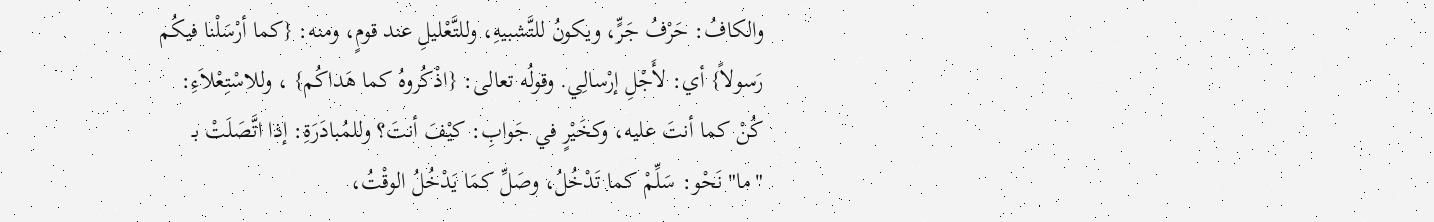والكافُ: حَرْفُ جَرٍّ، ويكونُ للتَّشبيهِ، وللتَّعْليلِ عند قومٍ، ومنه: {كما أرْسَلْنا فيكُم رَسولاً} أي: لأَجْلِ إرْسالِي. وقولُه تعالى: {اذْكُروهُ كما هَداكُم} ، وللاسْتِعْلاَءِ: كُنْ كما أنتَ عليه، وكخَيْرٍ في جَوابِ: كيْفَ أنتَ؟ وللمُبادَرَةِ: إذا اتَّصَلَتْ بـ "ما" نَحْو: سَلِّمْ كما تَدْخُلُ، وصَلِّ كمَا يَدْخُلُ الوقْتُ،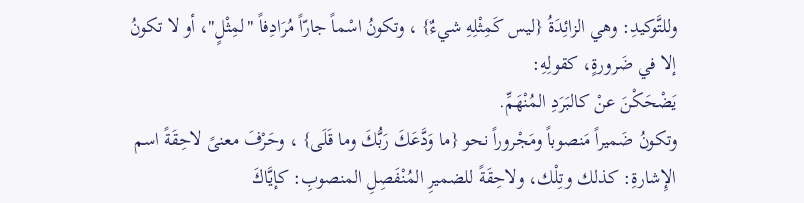وللتَّوكيدِ: وهي الزائِدَةُ {ليس كَمِثْلِهِ شيءٌ} ، وتكونُ اسْماً جارّاً مُرَادِفاً "لمِثْلٍ"، أو لا تكونُ إلا في ضَرورةٍ، كقولِهِ:
يَضْحَكْنَ عنْ كالبَرَدِ المُنْهَمِّ.
وتكونُ ضَميراً مَنصوباً ومَجْروراً نحو {ما وَدَّعَكَ رَبُّكَ وما قَلَى} ، وحَرْفَ معنىً لاحِقَةً اسم الإِشارةِ: كذلك وتِلْك، ولاحِقَةً للضميرِ المُنْفَصِلِ المنصوبِ: كإيَّاكَ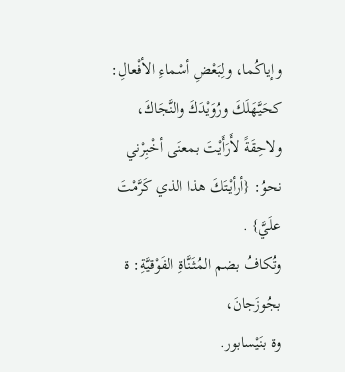وإياكُما، ولِبَعْضِ أسْماءِ الأفْعالِ: كحَيَّهَلَكَ ورُوَيْدَكَ والنَّجَاكَ، ولاحِقَةً لأَرَأَيْتَ بمعنَى أخْبِرْني نحوُ: {أرأيْتَكَ هذا الذي كَرَّمْتَ علَيَّ} .
وتُكافُ بضم المُثَنَّاةِ الفَوْقيَّةِ: ة بجُوزَجانَ،
وة بنَيْسابور.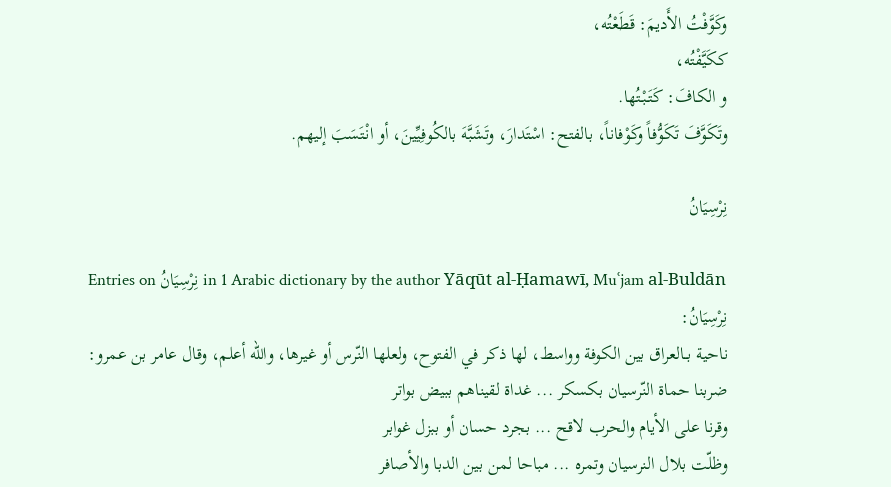وكَوَّفْتُ الأَديمَ: قَطَعْتُه،
ككَيَّفْتُه،
و الكافَ: كَتَبْتُها.
وتَكَوَّفَ تَكَوُّفاً وكَوْفاناً، بالفتح: اسْتَدارَ، وتَشَبَّهَ بالكُوفِيِّينَ، أو انْتَسَبَ إليهم.

نِرْسِيَانُ

Entries on نِرْسِيَانُ in 1 Arabic dictionary by the author Yāqūt al-Ḥamawī, Muʿjam al-Buldān
نِرْسِيَانُ:
ناحية بــالعراق بين الكوفة وواسط، لها ذكر في الفتوح، ولعلها النّرس أو غيرها، والله أعلم، وقال عامر بن عمرو:
ضربنا حماة النّرسيان بكسكر ... غداة لقيناهم ببيض بواتر
وقرنا على الأيام والحرب لاقح ... بجرد حسان أو ببزل غوابر
وظلّت بلال النرسيان وتمره ... مباحا لمن بين الدبا والأصافر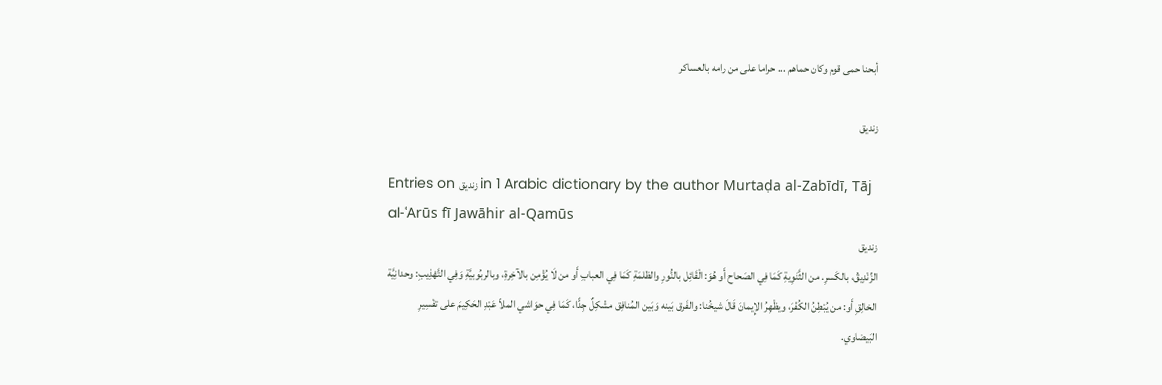أبحنا حمى قوم وكان حماهم ... حراما على من رامه بالعساكر

زنديق

Entries on زنديق in 1 Arabic dictionary by the author Murtaḍa al-Zabīdī, Tāj al-ʿArūs fī Jawāhir al-Qamūs
زنديق
الزِّنْدِيقُ، بالكَسرِ. من الثَّنَوِيةِ كَمَا فِي الصَحاح أَو هُوَ: الْقَائِل بالنُّورِ والظلمَةِ كَمَا فِي العبابِ أَو من لَا يُؤْمِن بالآخِرةِ، وبالربُوبيَّةِ وَفِي التَّهْذِيبِ: وحدانِيَّة الخالِقِ أَو: من يُبْطِنُ الكُفْرَ، ويظْهِرُ الإِيمانَ قَالَ شيخُنا: والفَرق بَينه وَبَين المُنافِق مشْكِلٌ جِدًّا، كَمَا فِي حوَاشي الملاّ عَبْدِ الحَكِيمَ على تفْسِيرِ البَيضاوي.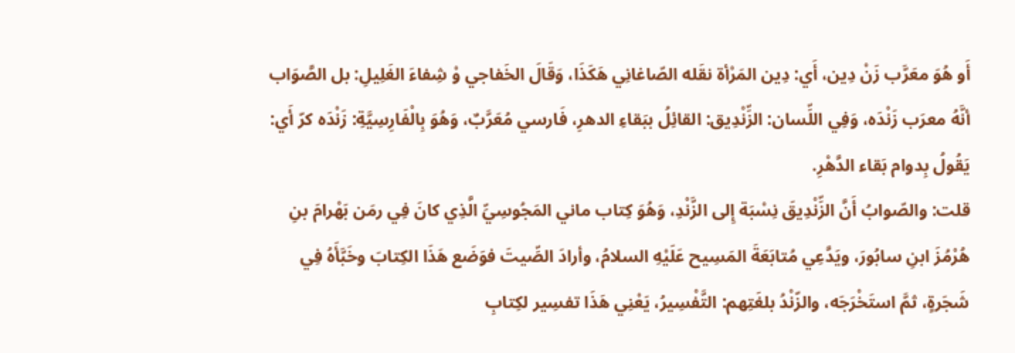أَو هُوَ معَرَّب زَنْ دِين، أَي: دِين المَرْأة نقَله الصّاغانِي هَكَذَا، وَقَالَ الخَفاجي وْ شِفاءَ الغَلِيلِ: بل الصَّوَاب أنَّهُ معرَب زَنْدَه، وَفِي اللِّسان: الزِّنْدِيق: القائِلُ ببَقاءِ الدهرِ، فَارسي مُعَرَّبٌ، وَهُوَ بِالْفَارِسِيَّةِ: زَنْدَه كرّ أَي: يَقُولُ بِدوام بَقاء الدَّهْرِ.
قلت: والصّوابُ أَنَّ الزِّنْدِيقَ نِسْبَة إِلى الزَّنْدِ، وَهُوَ كِتاب ماني المَجُوسِيِّ الَّذِي كانَ فِي رمَن بَهْرامَ بنِ هُرْمُزَ ابنِ سابُورَ، ويَدَّعِي مُتابَعَةَ المَسِيح عَلَيْهِ السلامُ، وأرادَ الصِّيتَ فوَضَع هَذَا الكِتابَ وخَبَّأَهُ فِي شَجَرةٍ، ثمَّ استَخْرَجَه، والزّنْدُ بلغَتِهم: التَّفْسِيرُ، يَعْنِي هَذَا تفسِير لكِتابِ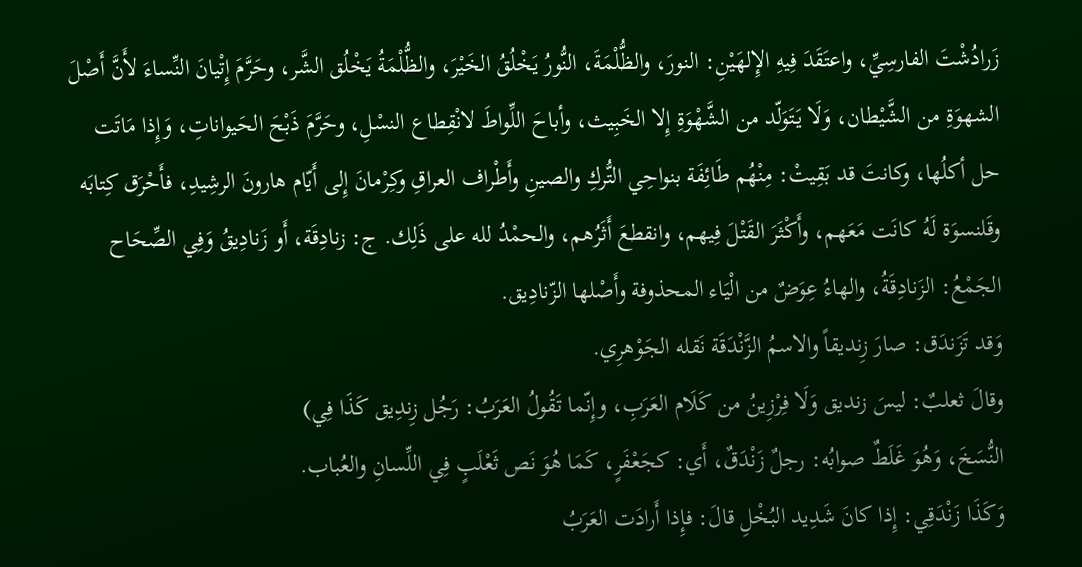زَرادُشْتَ الفارسِيِّ، واعتَقَدَ فِيهِ الإِلهَيْنِ: النورَ، والظُّلْمَةَ، النُّورُ يَخْلُقُ الخَيْرَ، والظُّلْمَةُ يَخْلُق الشَّر، وحَرَّمَ إِتْيانَ النِّساءَ لأَنَّ أَصْلَ الشهوَةِ من الشَّيْطان، وَلَا يَتَوَلّد من الشَّهْوَةِ إِلا الخَبِيث، وأباحَ اللِّواطَ لانْقِطاع النسْلِ، وحَرَّمَ ذَبْحَ الحَيواناتِ، وَإِذا مَاتَت حل أكلُها، وكانتَ قد بَقِيتْ: مِنْهُم طَائِفَة بنواحِي التُّركِ والصينِ وأَطْراف العراقِ وكِرْمانَ إِلى أَيّام هارونَ الرشِيدِ، فأَحْرَق كِتابَه وقَلنسوَة لَهُ كانَت مَعَهم، وأَكْثَرَ القَتْلَ فِيهم، وانقطعَ أَثَرُهم، والحمْدُ لله على ذَلِك. ج: زنادِقَة، أَو زَنادِيقُ وَفِي الصِّحَاح الجَمْعُ: الزَنادِقَةُ، والهاءُ عِوَضٌ من الْيَاء المحذوفة وأَصْلها الزّنادِيق.
وَقد تَزَندَق: صارَ زِنديقاً والاسمُ الزَّنْدَقَة نَقله الجَوْهرِي.
وقالَ ثعلبٌ: ليسَ زنديق وَلَا فِرْزِينُ من كَلَام العَرَبِ، وإِنّما تَقُولُ العَرَبُ: رَجُل زِندِيق كَذَا فِي)
النُّسَخَ، وَهُوَ غَلَطٌ صوابُه: رجلٌ زَنْدَقٌ، أَي: كجَعْفَرٍ، كَمَا هُوَ نَص ثَعْلَبٍ فِي اللِّسانِ والعُباب.
وَكَذَا زَنْدَقِي: إِذا كانَ شَدِيد البُخْلِ قالَ: فإِذا أَرادَت العَرَبُ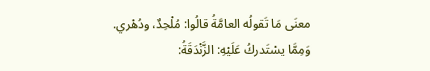معنَى مَا تَقولُه العامَّةُ قالُوا: مُلْحِدٌ، ودُهْري.
وَمِمَّا يسْتَدركُ عَلَيْهِ: الزَّنْدَقَةُ: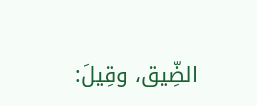الضِّيق، وقِيلَ: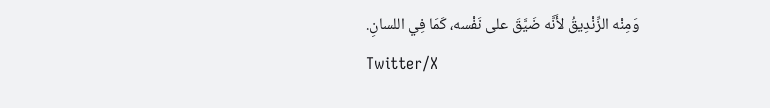وَمِنْه الزِّنْدِيقُ لأَنَّه ضَيَّقَ على نَفْسه، كَمَا فِي اللسانِ.
Twitter/X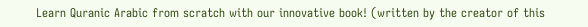Learn Quranic Arabic from scratch with our innovative book! (written by the creator of this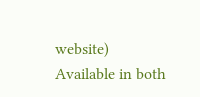website)
Available in both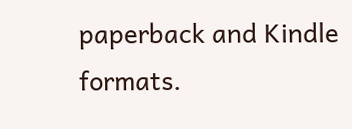paperback and Kindle formats.